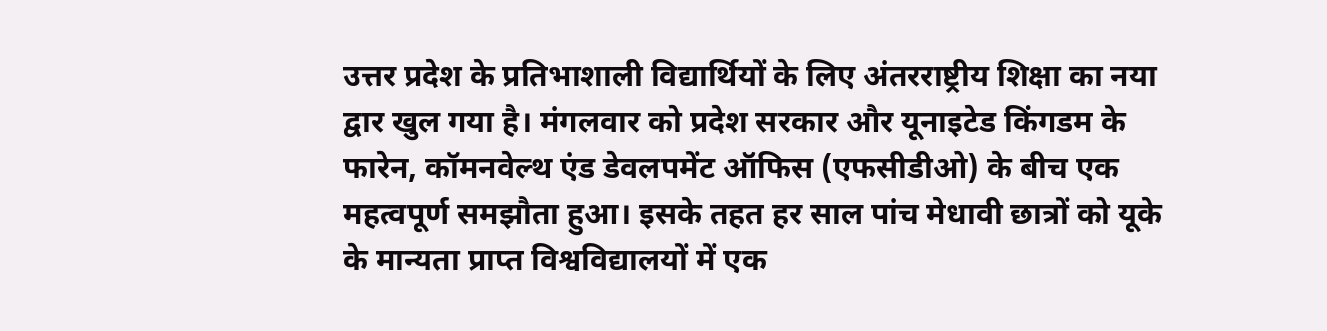उत्तर प्रदेश के प्रतिभाशाली विद्यार्थियों के लिए अंतरराष्ट्रीय शिक्षा का नया द्वार खुल गया है। मंगलवार को प्रदेश सरकार और यूनाइटेड किंगडम के फारेन, कॉमनवेल्थ एंड डेवलपमेंट ऑफिस (एफसीडीओ) के बीच एक महत्वपूर्ण समझौता हुआ। इसके तहत हर साल पांच मेधावी छात्रों को यूके के मान्यता प्राप्त विश्वविद्यालयों में एक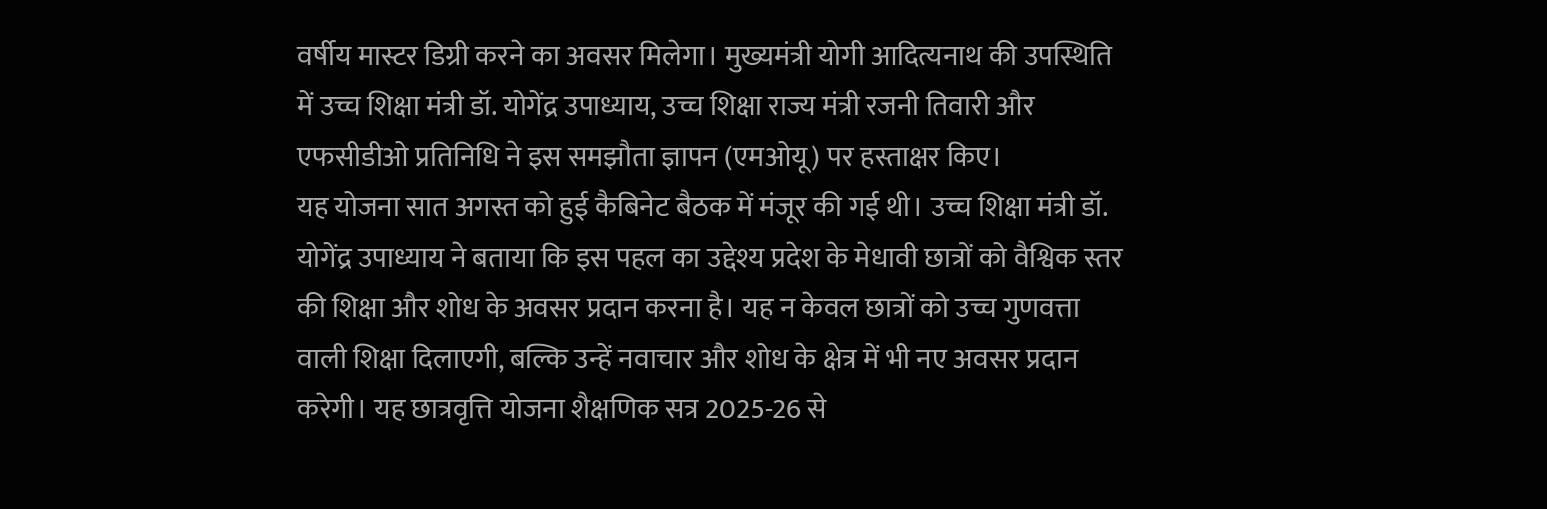वर्षीय मास्टर डिग्री करने का अवसर मिलेगा। मुख्यमंत्री योगी आदित्यनाथ की उपस्थिति में उच्च शिक्षा मंत्री डॉ. योगेंद्र उपाध्याय, उच्च शिक्षा राज्य मंत्री रजनी तिवारी और एफसीडीओ प्रतिनिधि ने इस समझौता ज्ञापन (एमओयू) पर हस्ताक्षर किए।
यह योजना सात अगस्त को हुई कैबिनेट बैठक में मंजूर की गई थी। उच्च शिक्षा मंत्री डॉ. योगेंद्र उपाध्याय ने बताया कि इस पहल का उद्देश्य प्रदेश के मेधावी छात्रों को वैश्विक स्तर की शिक्षा और शोध के अवसर प्रदान करना है। यह न केवल छात्रों को उच्च गुणवत्ता वाली शिक्षा दिलाएगी, बल्कि उन्हें नवाचार और शोध के क्षेत्र में भी नए अवसर प्रदान करेगी। यह छात्रवृत्ति योजना शैक्षणिक सत्र 2025-26 से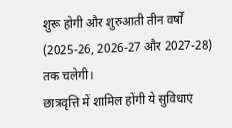शुरू होगी और शुरुआती तीन वर्षों (2025-26, 2026-27 और 2027-28) तक चलेगी।
छात्रवृत्ति में शामिल होंगी ये सुविधाएं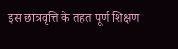इस छात्रवृत्ति के तहत पूर्ण शिक्षण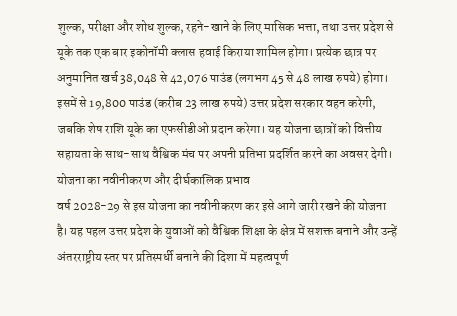शुल्क, परीक्षा और शोध शुल्क, रहने-खाने के लिए मासिक भत्ता, तथा उत्तर प्रदेश से यूके तक एक बार इकोनॉमी क्लास हवाई किराया शामिल होगा। प्रत्येक छात्र पर अनुमानित खर्च 38,048 से 42,076 पाउंड (लगभग 45 से 48 लाख रुपये) होगा। इसमें से 19,800 पाउंड (करीब 23 लाख रुपये) उत्तर प्रदेश सरकार वहन करेगी, जबकि शेष राशि यूके का एफसीडीओ प्रदान करेगा। यह योजना छात्रों को वित्तीय सहायता के साथ-साथ वैश्विक मंच पर अपनी प्रतिभा प्रदर्शित करने का अवसर देगी।
योजना का नवीनीकरण और दीर्घकालिक प्रभाव
वर्ष 2028-29 से इस योजना का नवीनीकरण कर इसे आगे जारी रखने की योजना है। यह पहल उत्तर प्रदेश के युवाओं को वैश्विक शिक्षा के क्षेत्र में सशक्त बनाने और उन्हें अंतरराष्ट्रीय स्तर पर प्रतिस्पर्धी बनाने की दिशा में महत्वपूर्ण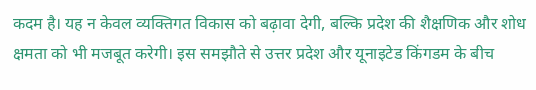कदम है। यह न केवल व्यक्तिगत विकास को बढ़ावा देगी, बल्कि प्रदेश की शैक्षणिक और शोध क्षमता को भी मजबूत करेगी। इस समझौते से उत्तर प्रदेश और यूनाइटेड किंगडम के बीच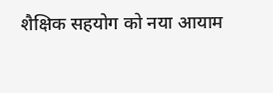शैक्षिक सहयोग को नया आयाम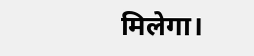मिलेगा।